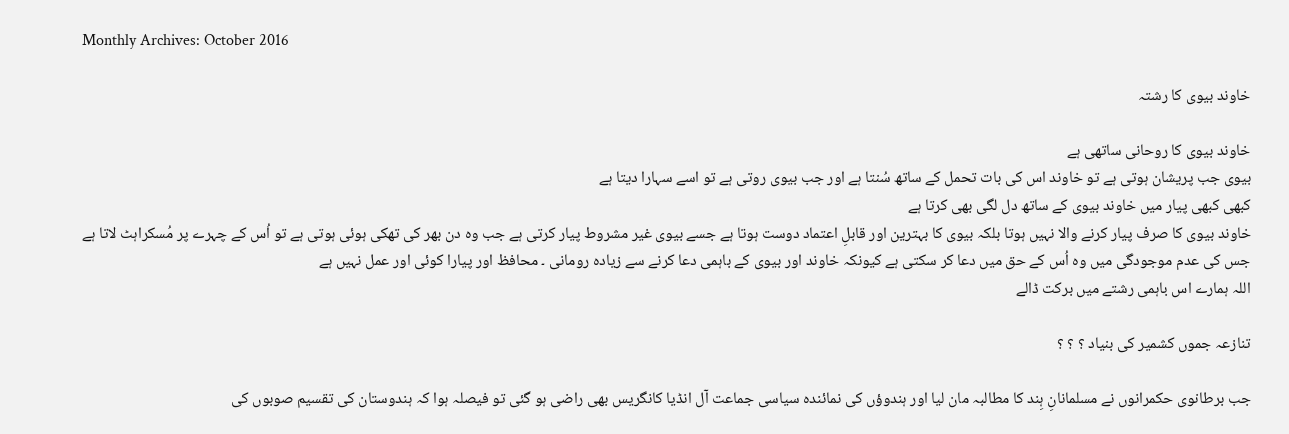Monthly Archives: October 2016

خاوند بیوی کا رشتہ

خاوند بیوی کا روحانی ساتھی ہے
بیوی جب پریشان ہوتی ہے تو خاوند اس کی بات تحمل کے ساتھ سُنتا ہے اور جب بیوی روتی ہے تو اسے سہارا دیتا ہے
کبھی کبھی پیار میں خاوند بیوی کے ساتھ دل لگی بھی کرتا ہے
خاوند بیوی کا صرف پیار کرنے والا نہیں ہوتا بلکہ بیوی کا بہترین اور قابلِ اعتماد دوست ہوتا ہے جسے بیوی غیر مشروط پیار کرتی ہے جب وہ دن بھر کی تھکی ہوئی ہوتی ہے تو اُس کے چہرے پر مُسکراہٹ لاتا ہے
جس کی عدم موجودگی میں وہ اُس کے حق میں دعا کر سکتی ہے کیونکہ خاوند اور بیوی کے باہمی دعا کرنے سے زیادہ رومانی ۔ محافظ اور پیارا کوئی اور عمل نہیں ہے
اللہ ہمارے اس باہمی رشتے میں برکت ڈالے

تنازعہ جموں کشمیر کی بنیاد ؟ ؟ ؟

جب برطانوی حکمرانوں نے مسلمانانِ ہِند کا مطالبہ مان لیا اور ہندوؤں کی نمائندہ سیاسی جماعت آل انڈیا کانگریس بھی راضی ہو گئی تو فیصلہ ہوا کہ ہندوستان کی تقسیم صوبوں کی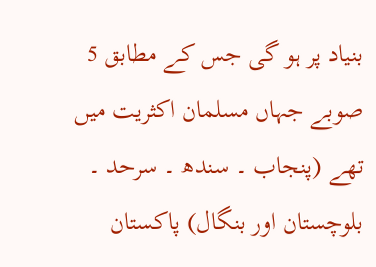بنیاد پر ہو گی جس کے مطابق 5 صوبے جہاں مسلمان اکثریت میں تھے (پنجاب ۔ سندھ ۔ سرحد ۔ بلوچستان اور بنگال) پاکستان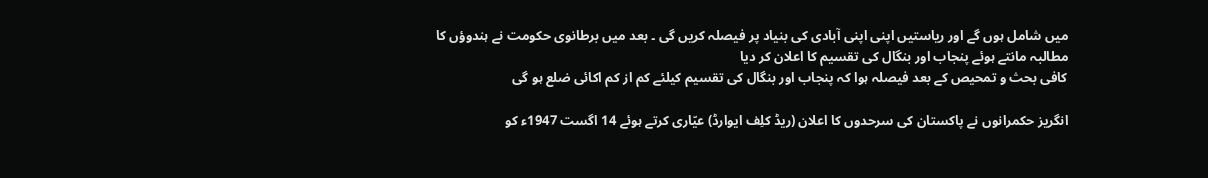میں شامل ہوں گے اور ریاستیں اپنی اپنی آبادی کی بنیاد پر فیصلہ کریں گی ۔ بعد میں برطانوی حکومت نے ہندوؤں کا مطالبہ مانتے ہوئے پنجاب اور بنگال کی تقسیم کا اعلان کر دیا
کافی بحث و تمحیص کے بعد فیصلہ ہوا کہ پنجاب اور بنگال کی تقسیم کیلئے کم از کم اکائی ضلع ہو گی

انگریز حکمرانوں نے پاکستان کی سرحدوں کا اعلان (ریڈ کلِف ایوارڈ) عیّاری کرتے ہوئے 14 اگست 1947ء کو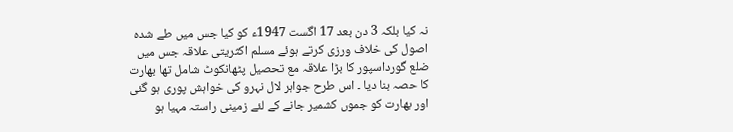نہ کیا بلکہ 3 دن بعد 17 اگست 1947ء کو کیا جس میں طے شدہ اصول کی خلاف ورزی کرتے ہوئے مسلم اکثریتی علاقہ جس میں ضلع گورداسپور کا بڑا علاقہ مع تحصیل پٹھانکوٹ شامل تھا بھارت کا حصہ بنا دیا ۔ اس طرح جواہر لال نہرو کی خواہش پوری ہو گئی اور بھارت کو جموں کشمیر جانے کے لئے زمینی راستہ مہیا ہو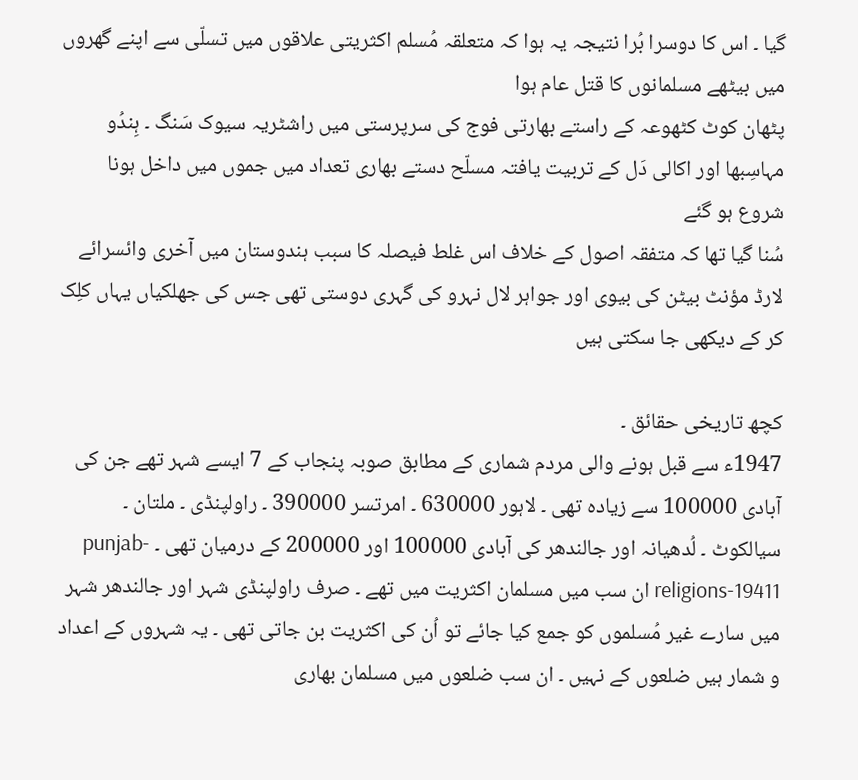گیا ۔ اس کا دوسرا بُرا نتیجہ یہ ہوا کہ متعلقہ مُسلم اکثریتی علاقوں میں تسلّی سے اپنے گھروں میں بیٹھے مسلمانوں کا قتل عام ہوا
پٹھان کوٹ کٹھوعہ کے راستے بھارتی فوج کی سرپرستی میں راشٹریہ سیوک سَنگ ۔ ہِندُو مہاسِبھا اور اکالی دَل کے تربیت یافتہ مسلّح دستے بھاری تعداد میں جموں میں داخل ہونا شروع ہو گئے
سُنا گیا تھا کہ متفقہ اصول کے خلاف اس غلط فیصلہ کا سبب ہندوستان میں آخری وائسرائے لارڈ مؤنٹ بیٹن کی بیوی اور جواہر لال نہرو کی گہری دوستی تھی جس کی جھلکیاں یہاں کلِک کر کے دیکھی جا سکتی ہیں

کچھ تاریخی حقائق ۔
1947ء سے قبل ہونے والی مردم شماری کے مطابق صوبہ پنجاب کے 7 ایسے شہر تھے جن کی آبادی 100000 سے زیادہ تھی ۔ لاہور 630000 ۔ امرتسر 390000 ۔ راولپنڈی ۔ ملتان ۔ سیالکوٹ ۔ لُدھیانہ اور جالندھر کی آبادی 100000 اور 200000 کے درمیان تھی ۔ punjab-religions-19411 ان سب میں مسلمان اکثریت میں تھے ۔ صرف راولپنڈی شہر اور جالندھر شہر میں سارے غیر مُسلموں کو جمع کیا جائے تو اُن کی اکثریت بن جاتی تھی ۔ یہ شہروں کے اعداد و شمار ہیں ضلعوں کے نہیں ۔ ان سب ضلعوں میں مسلمان بھاری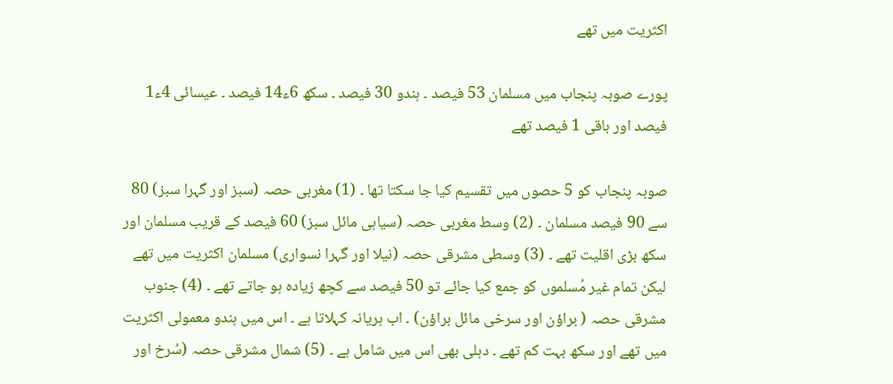اکثریت میں تھے

پورے صوبہ پنجاب میں مسلمان 53 فیصد ۔ ہندو 30 فیصد ۔ سکھ 6ء14 فیصد ۔ عیسائی 4ء1 فیصد اور باقی 1 فیصد تھے

صوبہ پنجاب کو 5 حصوں میں تقسیم کیا جا سکتا تھا ۔ (1) مغربی حصہ (سبز اور گہرا سبز) 80 سے 90 فیصد مسلمان ۔ (2) وسط مغربی حصہ (سیاہی مائل سبز) 60 فیصد کے قریب مسلمان اور سکھ بڑی اقلیت تھے ۔ (3) وسطی مشرقی حصہ (نیلا اور گہرا نسواری) مسلمان اکثریت میں تھے لیکن تمام غیر مُسلموں کو جمع کیا جائے تو 50 فیصد سے کچھ زیادہ ہو جاتے تھے ۔ (4) جنوب مشرقی حصہ ( براؤن اور سرخی مائل براؤن) ۔ اب ہریانہ کہلاتا ہے ۔ اس میں ہندو معمولی اکثریت میں تھے اور سکھ بہت کم تھے ۔ دہلی بھی اس میں شامل ہے ۔ (5) شمال مشرقی حصہ (سُرخ اور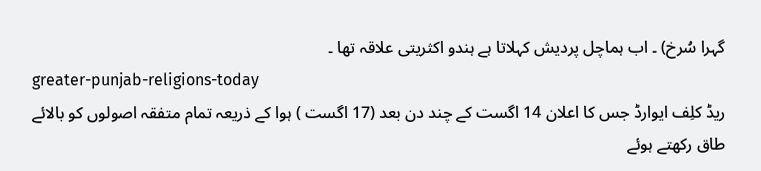گہرا سُرخ) ۔ اب ہماچل پردیش کہلاتا ہے ہندو اکثریتی علاقہ تھا ۔
greater-punjab-religions-today
ریڈ کلِف ایوارڈ جس کا اعلان 14 اگست کے چند دن بعد (17 اگست ) ہوا کے ذریعہ تمام متفقہ اصولوں کو بالائے طاق رکھتے ہوئے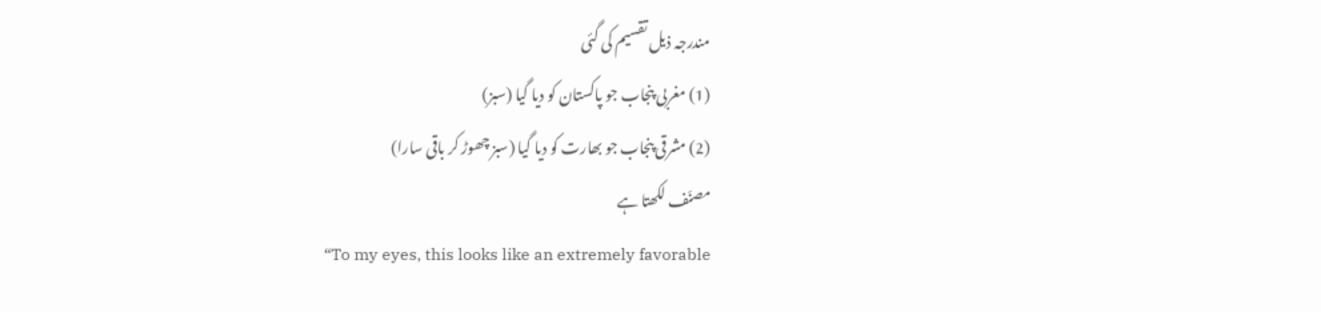مندرجہ ذیل تقسیم کی گئی
(1) مغربی پنجاب جو پاکستان کو دیا گیا (سبز)
(2) مشرقی پنجاب جو بھارت کو دیا گیا (سبز چھوڑ کر باقی سارا)
مصنّف لکھتا ہے
“To my eyes, this looks like an extremely favorable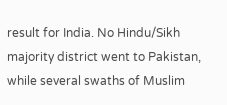result for India. No Hindu/Sikh majority district went to Pakistan, while several swaths of Muslim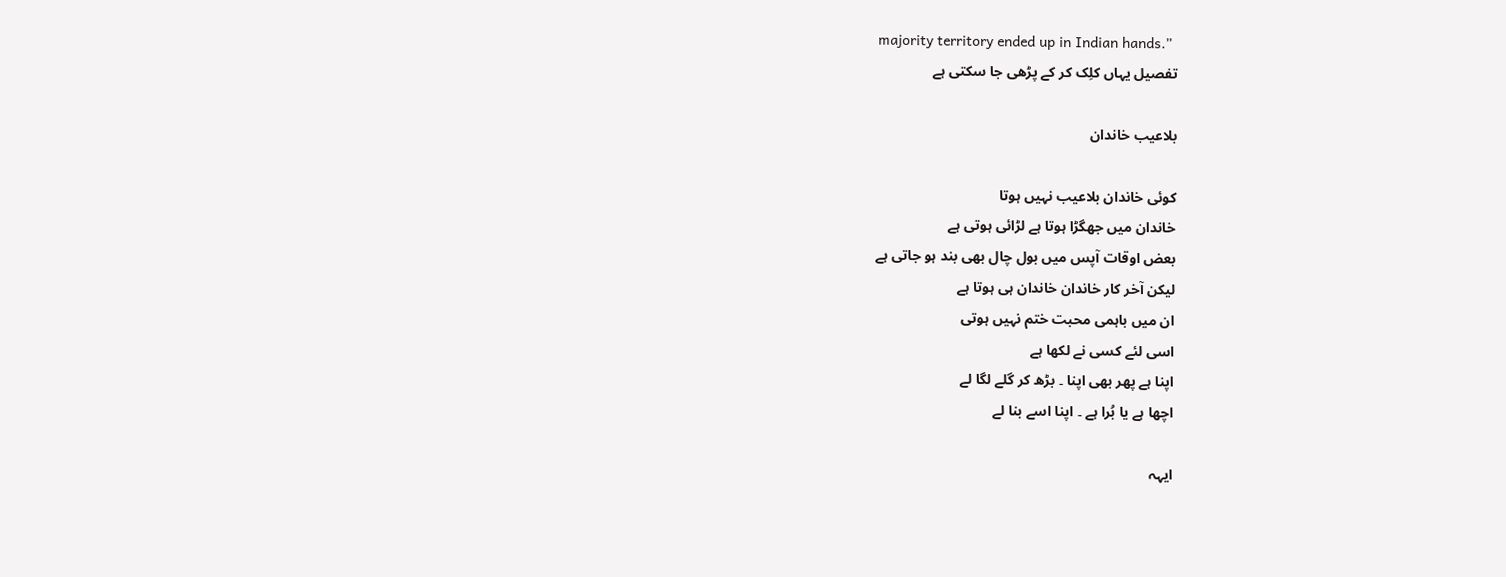majority territory ended up in Indian hands.”
تفصیل یہاں کلِک کر کے پڑھی جا سکتی ہے

بلاعیب خاندان

کوئی خاندان بلاعیب نہیں ہوتا
خاندان میں جھگڑا ہوتا ہے لڑائی ہوتی ہے
بعض اوقات آپس میں بول چال بھی بند ہو جاتی ہے
لیکن آخر کار خاندان خاندان ہی ہوتا ہے
ان میں باہمی محبت ختم نہیں ہوتی
اسی لئے کسی نے لکھا ہے
اپنا ہے پھر بھی اپنا ۔ بڑھ کر گلے لگا لے
اچھا ہے یا بُرا ہے ۔ اپنا اسے بنا لے

ایہہ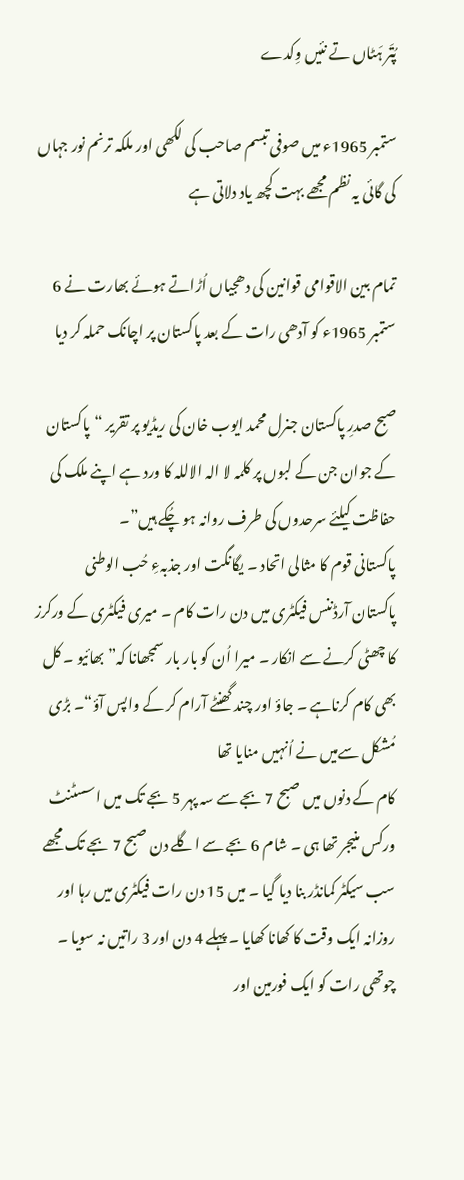پُتَر ہَٹاں تے نئیں وِکدے

ستمبر 1965ء میں صوفی تبسم صاحب کی لکھی اور ملکہ ترنم نور جہاں کی گائی یہ نظم مجھے بہت کچھ یاد دلاتی ہے

تمام بین الاقوامی قوانین کی دھجیاں اُڑاتے ہوئے بھارت نے 6 ستمبر 1965ء کو آدھی رات کے بعد پاکستان پر اچانک حملہ کر دیا

صبح صدرِ پاکستان جنرل محمد ایوب خان کی ریڈیو پر تقریر “پاکستان کے جوان جن کے لبوں پر کلمہ لا الہ الاللہ کا ورد ہے اپنے ملک کی حفاظت کیلئے سرحدوں کی طرف روانہ ہو چُکے ہیں”۔
پاکستانی قوم کا مثالی اتحاد ۔ یگانگت اور جذبہءِ حُب الوطنی
پاکستان آرڈننس فیکٹری میں دن رات کام ۔ میری فیکٹری کے ورکرز کا چھٹی کرنے سے انکار ۔ میرا اُن کو بار بار سمجھانا کہ”بھائیو ۔ کل بھی کام کرناہے ۔ جاؤ اور چند گھنٹے آرام کر کے واپس آؤ“۔ بڑی مُشکل سےمیں نے اُنہیں منایا تھا
کام کے دنوں میں صبح 7 بجے سے سہ پہر 5 بجے تک میں اسسٹنٹ ورکس منیجر تھا ہی ۔ شام 6 بجے سے اگلے دن صبح 7 بجے تک مجھے سب سیکٹر کمانڈر بنا دیا گیا ۔ میں 15 دن رات فیکٹری میں رہا اور روزانہ ایک وقت کا کھانا کھایا ۔ پہلے 4 دن اور 3 راتیں نہ سویا ۔ چوتھی رات کو ایک فورمین اور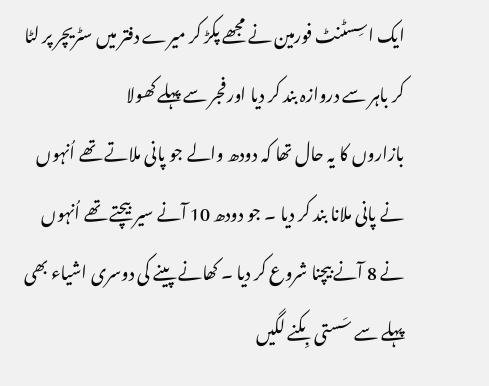ایک اسِسٹنٹ فورمین نے مجھے پکڑ کر میرے دفتر میں سٹریچر پر لٹا کر باہر سے دروازہ بند کر دیا اور فجر سے پہلے کھولا
بازاروں کا یہ حال تھا کہ دودھ والے جو پانی ملاتے تھے اُنہوں نے پانی ملانا بند کر دیا ۔ جو دودھ 10 آنے سیر بیچتے تھے اُنہوں نے 8 آنے بیچنا شروع کر دیا ۔ کھانے پینے کی دوسری اشیاء بھی پہلے سے سَستی بِکنے لگیں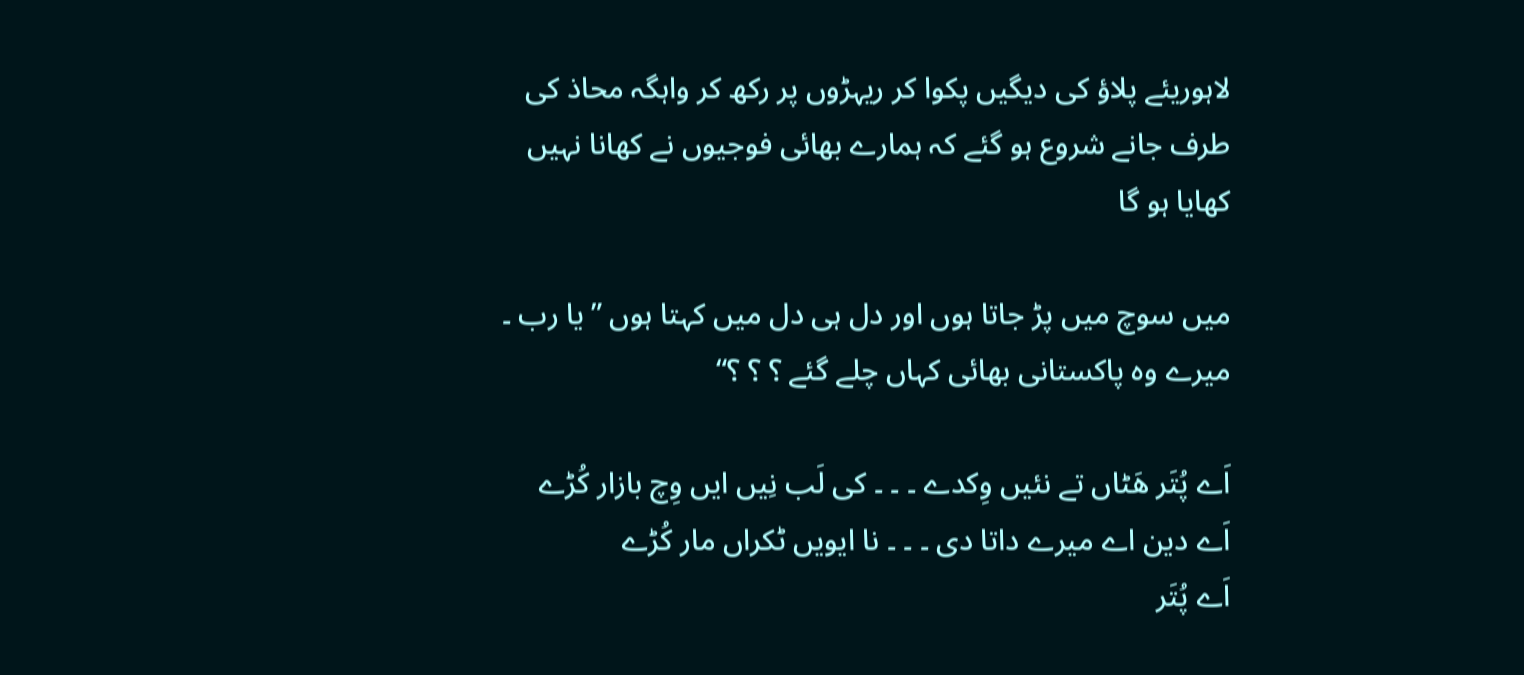لاہوریئے پلاؤ کی دیگیں پکوا کر ریہڑوں پر رکھ کر واہگہ محاذ کی طرف جانے شروع ہو گئے کہ ہمارے بھائی فوجیوں نے کھانا نہیں کھایا ہو گا

میں سوچ میں پڑ جاتا ہوں اور دل ہی دل میں کہتا ہوں ”یا رب ۔ میرے وہ پاکستانی بھائی کہاں چلے گئے ؟ ؟ ؟“

اَے پُتَر ھَٹاں تے نئیں وِکدے ۔ ۔ ۔ کی لَب نِیں ایں وِچ بازار کُڑے
اَے دین اے میرے داتا دی ۔ ۔ ۔ نا ایویں ٹکراں مار کُڑے
اَے پُتَر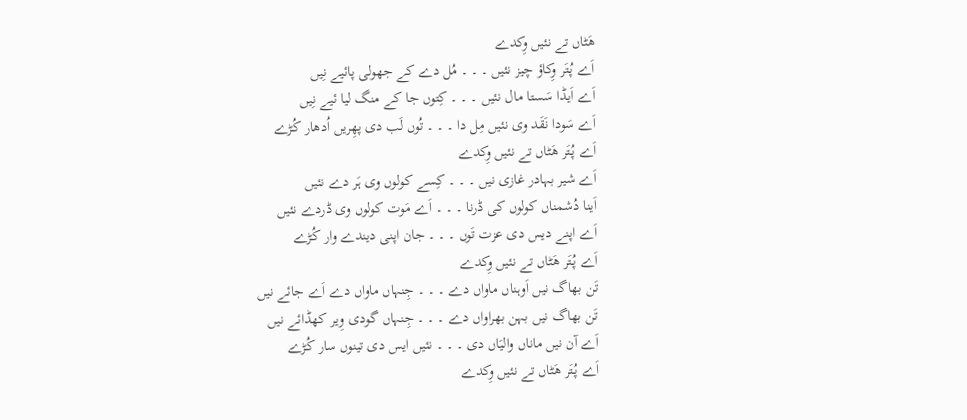ھَٹاں تے نئیں وِکدے
اَے پُتَر وِکاؤ چیز نئیں ۔ ۔ ۔ مُل دے کے جھولی پائیے نِیں
اَے اَیڈا سَستا مال نئیں ۔ ۔ ۔ کِتوں جا کے منگ لیا ئیے نِیں
اَے سَودا نَقَد وی نئیں مِل دا ۔ ۔ ۔ تُوں لَب دی پھِریں اُدھار کُڑے
اَے پُتَر ھَٹاں تے نئیں وِکدے
اَے شیر بہادر غازی نیں ۔ ۔ ۔ کِسے کولوں وی ہَر دے نئیں
اَینا دُشمناں کولوں کی ڈرنا ۔ ۔ ۔ اَے مَوت کولوں وی ڈردے نئیں
اَے اپنے دیس دی عزت تَوں ۔ ۔ ۔ جان اپنی دیندے وار کُڑے
اَے پُتَر ھَٹاں تے نئیں وِکدے
تَن بھاگ نیں اَوہناں ماواں دے ۔ ۔ ۔ جِنہاں ماواں دے اَے جائے نیں
تَن بھاگ نیں بہن بھراواں دے ۔ ۔ ۔ جِنہاں گودی وِیر کھڈائے نیں
اَے آن نیں ماناں والیَاں دی ۔ ۔ ۔ نئیں ایس دی تینوں سار کُڑے
اَے پُتَر ھَٹاں تے نئیں وِکدے